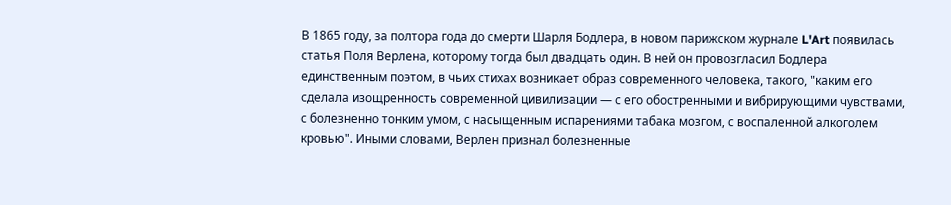В 1865 году, за полтора года до смерти Шарля Бодлера, в новом парижском журнале L'Art появилась статья Поля Верлена, которому тогда был двадцать один. В ней он провозгласил Бодлера единственным поэтом, в чьих стихах возникает образ современного человека, такого, "каким его сделала изощренность современной цивилизации — с его обостренными и вибрирующими чувствами, с болезненно тонким умом, с насыщенным испарениями табака мозгом, с воспаленной алкоголем кровью". Иными словами, Верлен признал болезненные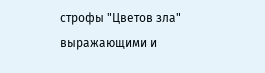строфы "Цветов зла" выражающими и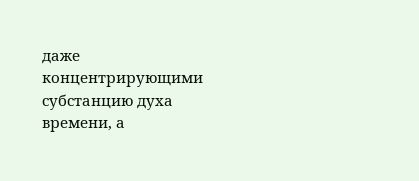даже концентрирующими субстанцию духа времени, а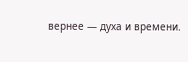вернее — духа и времени.